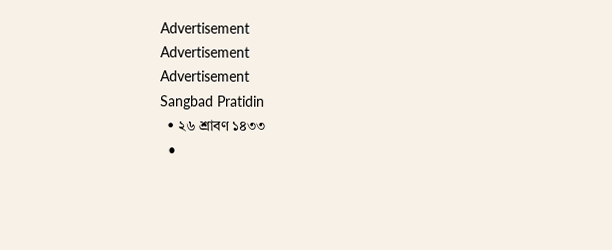Advertisement
Advertisement
Advertisement
Sangbad Pratidin
  • ২৬ শ্রাবণ ১৪৩৩
  •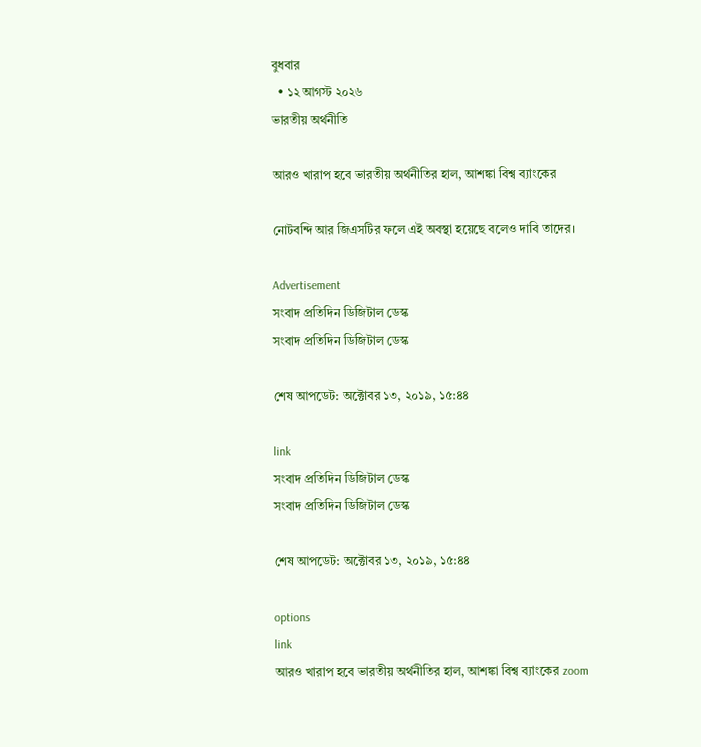বুধবার
  • ১২ আগস্ট ২০২৬
ভারতীয় অর্থনীতি

আরও খারাপ হবে ভারতীয় অর্থনীতির হাল, আশঙ্কা বিশ্ব ব্যাংকের

নোটবন্দি আর জিএসটির ফলে এই অবস্থা হয়েছে বলেও দাবি তাদের।

Advertisement
সংবাদ প্রতিদিন ডিজিটাল ডেস্ক
সংবাদ প্রতিদিন ডিজিটাল ডেস্ক

শেষ আপডেট: অক্টোবর ১৩, ২০১৯, ১৫:৪৪

link
সংবাদ প্রতিদিন ডিজিটাল ডেস্ক
সংবাদ প্রতিদিন ডিজিটাল ডেস্ক

শেষ আপডেট: অক্টোবর ১৩, ২০১৯, ১৫:৪৪

options
link
আরও খারাপ হবে ভারতীয় অর্থনীতির হাল, আশঙ্কা বিশ্ব ব্যাংকের zoom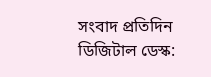সংবাদ প্রতিদিন ডিজিটাল ডেস্ক: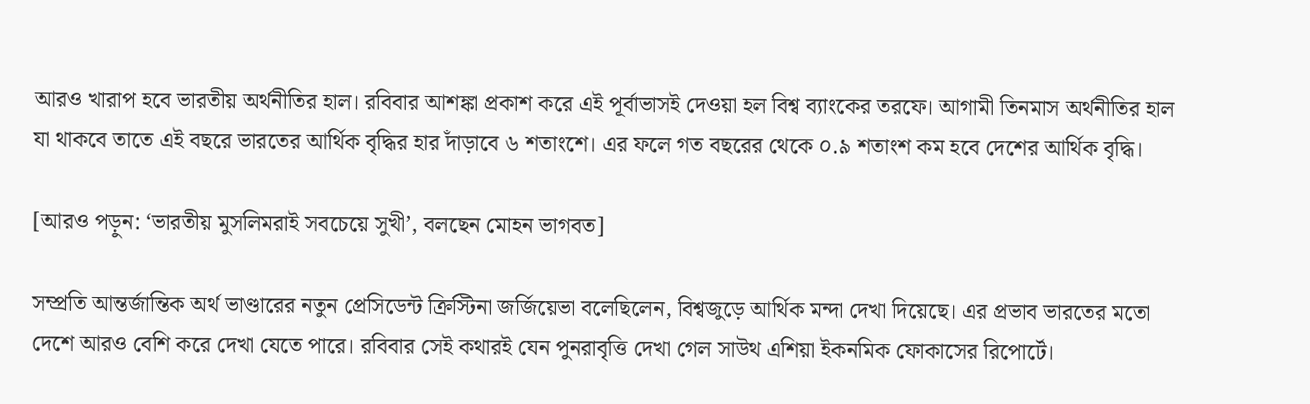আরও খারাপ হবে ভারতীয় অর্থনীতির হাল। রবিবার আশঙ্কা প্রকাশ করে এই পূর্বাভাসই দেওয়া হল বিশ্ব ব্যাংকের তরফে। আগামী তিনমাস অর্থনীতির হাল যা থাকবে তাতে এই বছরে ভারতের আর্থিক বৃদ্ধির হার দাঁড়াবে ৬ শতাংশে। এর ফলে গত বছরের থেকে ০.৯ শতাংশ কম হবে দেশের আর্থিক বৃদ্ধি।

[আরও পড়ুন: ‘ভারতীয় মুসলিমরাই সবচেয়ে সুখী’, বলছেন মোহন ভাগবত]

সম্প্রতি আন্তর্জান্তিক অর্থ ভাণ্ডারের নতুন প্রেসিডেন্ট ক্রিস্টিনা জর্জিয়েভা বলেছিলেন, বিশ্বজুড়ে আর্থিক মন্দা দেখা দিয়েছে। এর প্রভাব ভারতের মতো দেশে আরও বেশি করে দেখা যেতে পারে। রবিবার সেই কথারই যেন পুনরাবৃত্তি দেখা গেল সাউথ এশিয়া ইকনমিক ফোকাসের রিপোর্টে।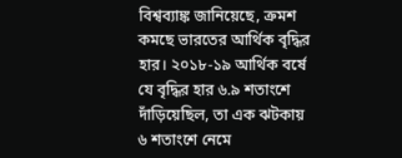বিশ্বব্যাঙ্ক জানিয়েছে, ক্রমশ কমছে ভারতের আর্থিক বৃদ্ধির হার। ২০১৮-১৯ আর্থিক বর্ষে যে বৃদ্ধির হার ৬.৯ শতাংশে দাঁড়িয়েছিল, তা এক ঝটকায় ৬ শতাংশে নেমে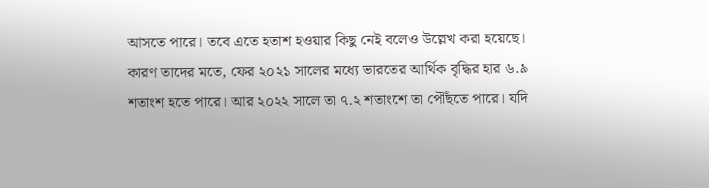আসতে পারে। তবে এতে হতাশ হওয়ার কিছু নেই বলেও উল্লেখ করা হয়েছে। কারণ তাদের মতে, ফের ২০২১ সালের মধ্যে ভারতের আর্থিক বৃদ্ধির হার ৬.৯ শতাংশ হতে পারে। আর ২০২২ সালে তা ৭.২ শতাংশে তা পৌঁছতে পারে। যদি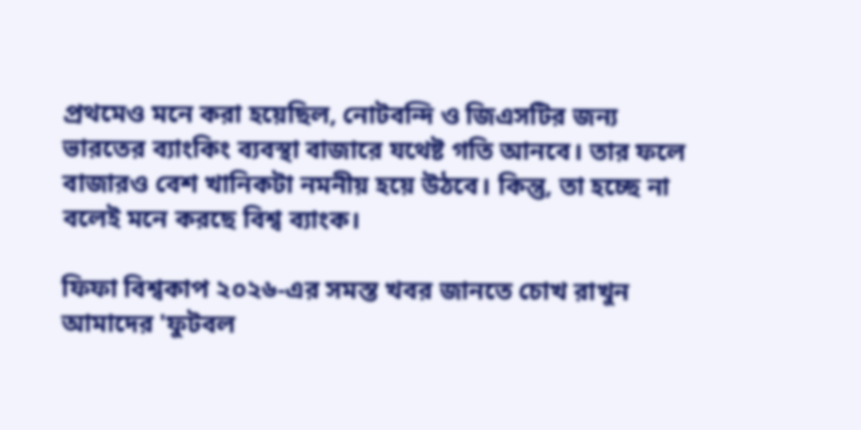প্রথমেও মনে করা হয়েছিল, নোটবন্দি ও জিএসটির জন্য ভারতের ব্যাংকিং ব্যবস্থা বাজারে যথেষ্ট গতি আনবে। তার ফলে বাজারও বেশ খানিকটা নমনীয় হয়ে উঠবে। কিন্তু, তা হচ্ছে না বলেই মনে করছে বিশ্ব ব্যাংক।

ফিফা বিশ্বকাপ ২০২৬-এর সমস্ত খবর জানতে চোখ রাখুন আমাদের 'ফুটবল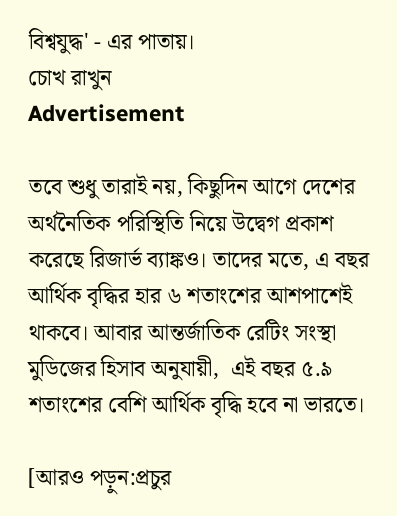বিশ্বযুদ্ধ' - এর পাতায়।
চোখ রাখুন
Advertisement

তবে শুধু তারাই নয়, কিছুদিন আগে দেশের অর্থনৈতিক পরিস্থিতি নিয়ে উদ্বেগ প্রকাশ করেছে রিজার্ভ ব্যাঙ্কও। তাদের মতে, এ বছর আর্থিক বৃদ্ধির হার ৬ শতাংশের আশপাশেই থাকবে। আবার আন্তর্জাতিক রেটিং সংস্থা মুডিজের হিসাব অনুযায়ী,  এই বছর ৫.৯ শতাংশের বেশি আর্থিক বৃদ্ধি হবে না ভারতে।

[আরও পড়ুন:প্রচুর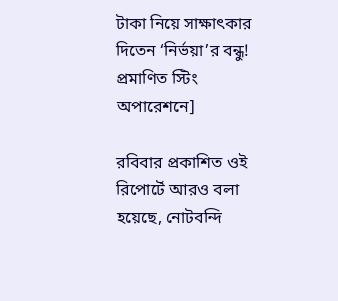টাকা নিয়ে সাক্ষাৎকার দিতেন ‘নির্ভয়া’র বন্ধু! প্রমাণিত স্টিং অপারেশনে]

রবিবার প্রকাশিত ওই রিপোর্টে আরও বলা হয়েছে, নোটবন্দি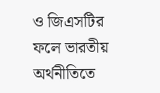ও জিএসটির ফলে ভারতীয় অর্থনীতিতে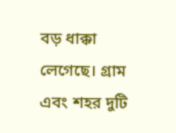বড় ধাক্কা লেগেছে। গ্রাম এবং শহর দুটি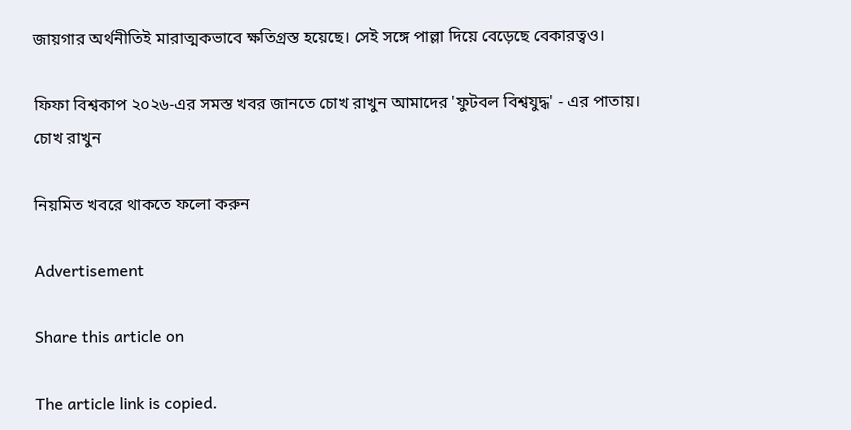জায়গার অর্থনীতিই মারাত্মকভাবে ক্ষতিগ্রস্ত হয়েছে। সেই সঙ্গে পাল্লা দিয়ে বেড়েছে বেকারত্বও।

ফিফা বিশ্বকাপ ২০২৬-এর সমস্ত খবর জানতে চোখ রাখুন আমাদের 'ফুটবল বিশ্বযুদ্ধ' - এর পাতায়।
চোখ রাখুন

নিয়মিত খবরে থাকতে ফলো করুন

Advertisement

Share this article on

The article link is copied.